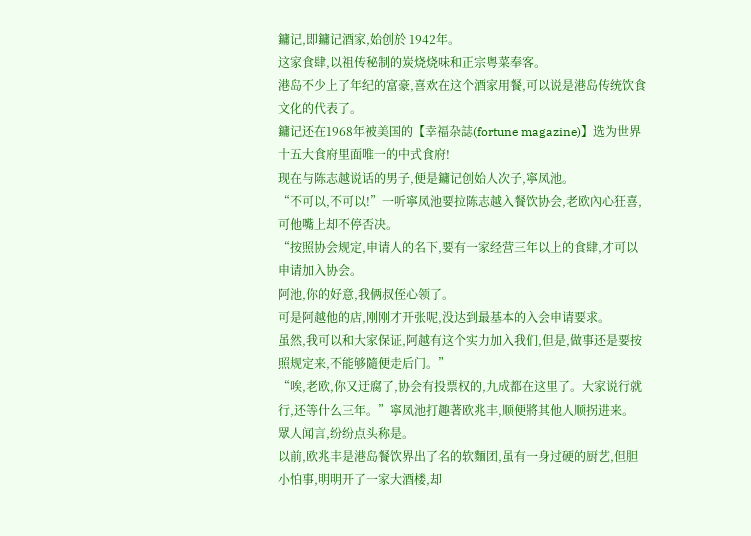鏞记,即鏞记酒家,始创於 1942年。
这家食肆,以祖传秘制的炭烧烧味和正宗粤菜奉客。
港岛不少上了年纪的富豪,喜欢在这个酒家用餐,可以说是港岛传统饮食文化的代表了。
鏞记还在1968年被美国的【幸福杂誌(fortune magazine)】选为世界十五大食府里面唯一的中式食府!
现在与陈志越说话的男子,便是鏞记创始人次子,寧凤池。
“不可以,不可以!”一听寧凤池要拉陈志越入餐饮协会,老欧內心狂喜,可他嘴上却不停否决。
“按照协会规定,申请人的名下,要有一家经营三年以上的食肆,才可以申请加入协会。
阿池,你的好意,我俩叔侄心领了。
可是阿越他的店,刚刚才开张呢,没达到最基本的入会申请要求。
虽然,我可以和大家保证,阿越有这个实力加入我们,但是,做事还是要按照规定来,不能够隨便走后门。”
“唉,老欧,你又迂腐了,协会有投票权的,九成都在这里了。大家说行就行,还等什么三年。”寧凤池打趣著欧兆丰,顺便將其他人顺拐进来。
眾人闻言,纷纷点头称是。
以前,欧兆丰是港岛餐饮界出了名的软麵团,虽有一身过硬的厨艺,但胆小怕事,明明开了一家大酒楼,却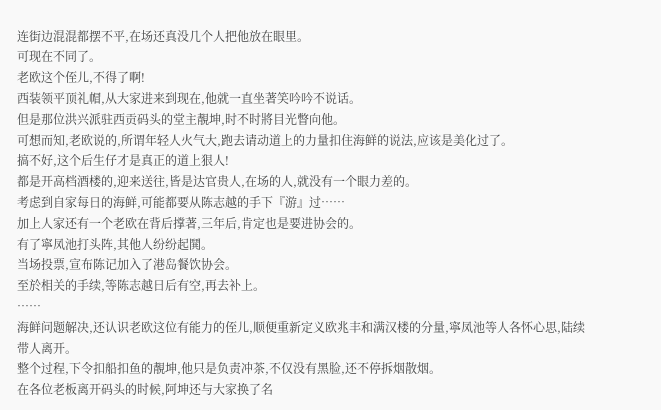连街边混混都摆不平,在场还真没几个人把他放在眼里。
可现在不同了。
老欧这个侄儿,不得了啊!
西装领平顶礼帽,从大家进来到现在,他就一直坐著笑吟吟不说话。
但是那位洪兴派驻西贡码头的堂主靚坤,时不时將目光瞥向他。
可想而知,老欧说的,所谓年轻人火气大,跑去请动道上的力量扣住海鲜的说法,应该是美化过了。
搞不好,这个后生仔才是真正的道上狠人!
都是开高档酒楼的,迎来送往,皆是达官贵人,在场的人,就没有一个眼力差的。
考虑到自家每日的海鲜,可能都要从陈志越的手下『游』过……
加上人家还有一个老欧在背后撑著,三年后,肯定也是要进协会的。
有了寧凤池打头阵,其他人纷纷起鬨。
当场投票,宣布陈记加入了港岛餐饮协会。
至於相关的手续,等陈志越日后有空,再去补上。
……
海鲜问题解决,还认识老欧这位有能力的侄儿,顺便重新定义欧兆丰和满汉楼的分量,寧凤池等人各怀心思,陆续带人离开。
整个过程,下令扣船扣鱼的靚坤,他只是负责冲茶,不仅没有黑脸,还不停拆烟散烟。
在各位老板离开码头的时候,阿坤还与大家换了名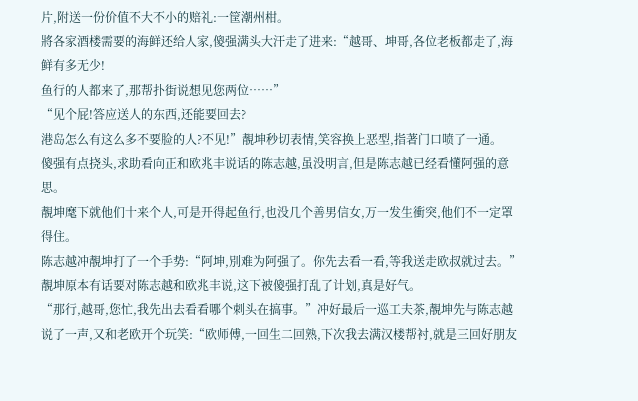片,附送一份价值不大不小的赔礼:一筐潮州柑。
將各家酒楼需要的海鲜还给人家,傻强满头大汗走了进来:“越哥、坤哥,各位老板都走了,海鲜有多无少!
鱼行的人都来了,那帮扑街说想见您两位……”
“见个屁!答应送人的东西,还能要回去?
港岛怎么有这么多不要脸的人?不见!”靚坤秒切表情,笑容换上恶型,指著门口喷了一通。
傻强有点挠头,求助看向正和欧兆丰说话的陈志越,虽没明言,但是陈志越已经看懂阿强的意思。
靚坤麾下就他们十来个人,可是开得起鱼行,也没几个善男信女,万一发生衝突,他们不一定罩得住。
陈志越冲靚坤打了一个手势:“阿坤,別难为阿强了。你先去看一看,等我送走欧叔就过去。”
靚坤原本有话要对陈志越和欧兆丰说,这下被傻强打乱了计划,真是好气。
“那行,越哥,您忙,我先出去看看哪个刺头在搞事。”冲好最后一巡工夫茶,靚坤先与陈志越说了一声,又和老欧开个玩笑:“欧师傅,一回生二回熟,下次我去满汉楼帮衬,就是三回好朋友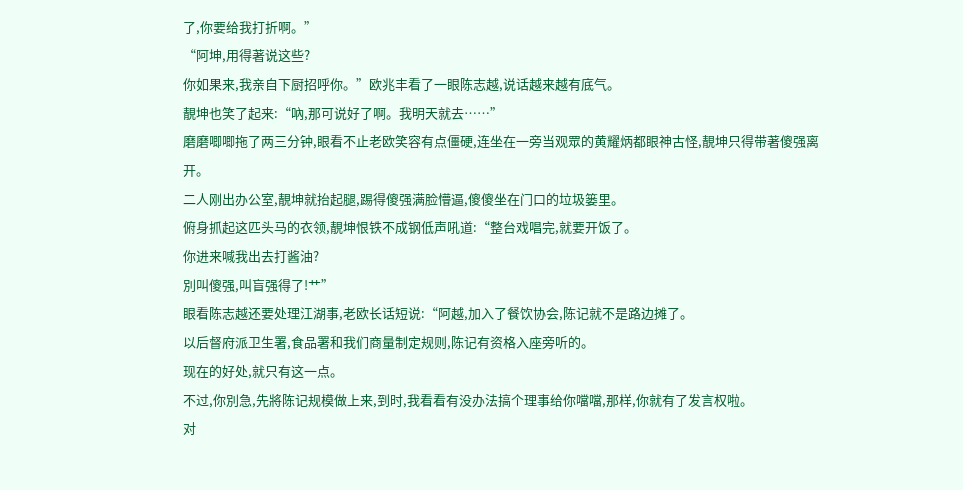了,你要给我打折啊。”
“阿坤,用得著说这些?
你如果来,我亲自下厨招呼你。”欧兆丰看了一眼陈志越,说话越来越有底气。
靚坤也笑了起来:“吶,那可说好了啊。我明天就去……”
磨磨唧唧拖了两三分钟,眼看不止老欧笑容有点僵硬,连坐在一旁当观眾的黄耀炳都眼神古怪,靚坤只得带著傻强离开。
二人刚出办公室,靚坤就抬起腿,踢得傻强满脸懵逼,傻傻坐在门口的垃圾篓里。
俯身抓起这匹头马的衣领,靚坤恨铁不成钢低声吼道:“整台戏唱完,就要开饭了。
你进来喊我出去打酱油?
別叫傻强,叫盲强得了!艹”
眼看陈志越还要处理江湖事,老欧长话短说:“阿越,加入了餐饮协会,陈记就不是路边摊了。
以后督府派卫生署,食品署和我们商量制定规则,陈记有资格入座旁听的。
现在的好处,就只有这一点。
不过,你別急,先將陈记规模做上来,到时,我看看有没办法搞个理事给你噹噹,那样,你就有了发言权啦。
对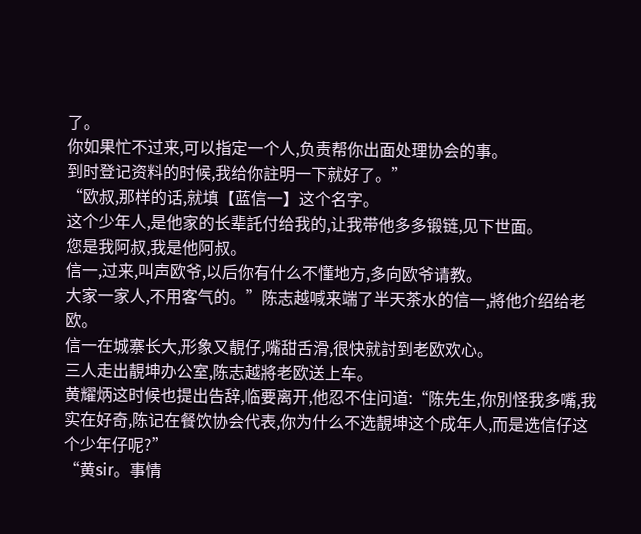了。
你如果忙不过来,可以指定一个人,负责帮你出面处理协会的事。
到时登记资料的时候,我给你註明一下就好了。”
“欧叔,那样的话,就填【蓝信一】这个名字。
这个少年人,是他家的长辈託付给我的,让我带他多多锻链,见下世面。
您是我阿叔,我是他阿叔。
信一,过来,叫声欧爷,以后你有什么不懂地方,多向欧爷请教。
大家一家人,不用客气的。”陈志越喊来端了半天茶水的信一,將他介绍给老欧。
信一在城寨长大,形象又靚仔,嘴甜舌滑,很快就討到老欧欢心。
三人走出靚坤办公室,陈志越將老欧送上车。
黄耀炳这时候也提出告辞,临要离开,他忍不住问道:“陈先生,你別怪我多嘴,我实在好奇,陈记在餐饮协会代表,你为什么不选靚坤这个成年人,而是选信仔这个少年仔呢?”
“黄sir。事情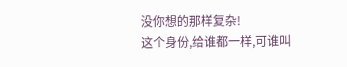没你想的那样复杂!
这个身份,给谁都一样,可谁叫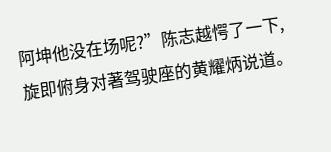阿坤他没在场呢?”陈志越愕了一下,旋即俯身对著驾驶座的黄耀炳说道。